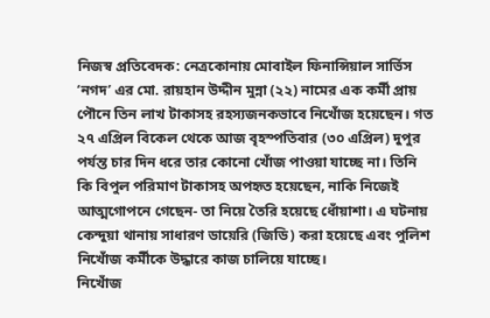নিজস্ব প্রতিবেদক: নেত্রকোনায় মোবাইল ফিনান্সিয়াল সার্ভিস ‘নগদ’ এর মো. রায়হান উদ্দীন মুন্না (২২) নামের এক কর্মী প্রায় পৌনে তিন লাখ টাকাসহ রহস্যজনকভাবে নিখোঁজ হয়েছেন। গত ২৭ এপ্রিল বিকেল থেকে আজ বৃহস্পতিবার (৩০ এপ্রিল) দুপুর পর্যন্ত চার দিন ধরে তার কোনো খোঁজ পাওয়া যাচ্ছে না। তিনি কি বিপুল পরিমাণ টাকাসহ অপহৃত হয়েছেন, নাকি নিজেই আত্মগোপনে গেছেন- তা নিয়ে তৈরি হয়েছে ধোঁয়াশা। এ ঘটনায় কেন্দুয়া থানায় সাধারণ ডায়েরি (জিডি) করা হয়েছে এবং পুলিশ নিখোঁজ কর্মীকে উদ্ধারে কাজ চালিয়ে যাচ্ছে।
নিখোঁজ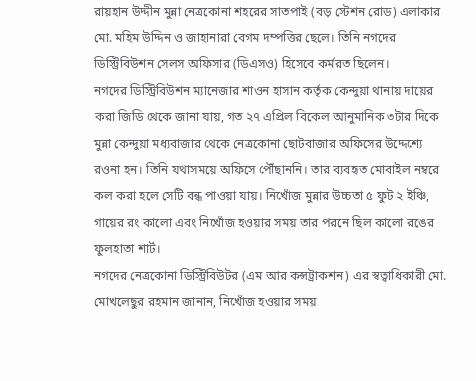রায়হান উদ্দীন মুন্না নেত্রকোনা শহরের সাতপাই (বড় স্টেশন রোড) এলাকার মো. মহিম উদ্দিন ও জাহানারা বেগম দম্পত্তির ছেলে। তিনি নগদের ডিস্ট্রিবিউশন সেলস অফিসার (ডিএসও) হিসেবে কর্মরত ছিলেন।
নগদের ডিস্ট্রিবিউশন ম্যানেজার শাওন হাসান কর্তৃক কেন্দুয়া থানায় দায়ের করা জিডি থেকে জানা যায়, গত ২৭ এপ্রিল বিকেল আনুমানিক ৩টার দিকে মুন্না কেন্দুয়া মধ্যবাজার থেকে নেত্রকোনা ছোটবাজার অফিসের উদ্দেশ্যে রওনা হন। তিনি যথাসময়ে অফিসে পৌঁছাননি। তার ব্যবহৃত মোবাইল নম্বরে কল করা হলে সেটি বন্ধ পাওয়া যায়। নিখোঁজ মুন্নার উচ্চতা ৫ ফুট ২ ইঞ্চি, গায়ের রং কালো এবং নিখোঁজ হওয়ার সময় তার পরনে ছিল কালো রঙের ফুলহাতা শার্ট।
নগদের নেত্রকোনা ডিস্ট্রিবিউটর (এম আর কন্সট্রাকশন) এর স্বত্বাধিকারী মো. মোখলেছুর রহমান জানান, নিখোঁজ হওয়ার সময়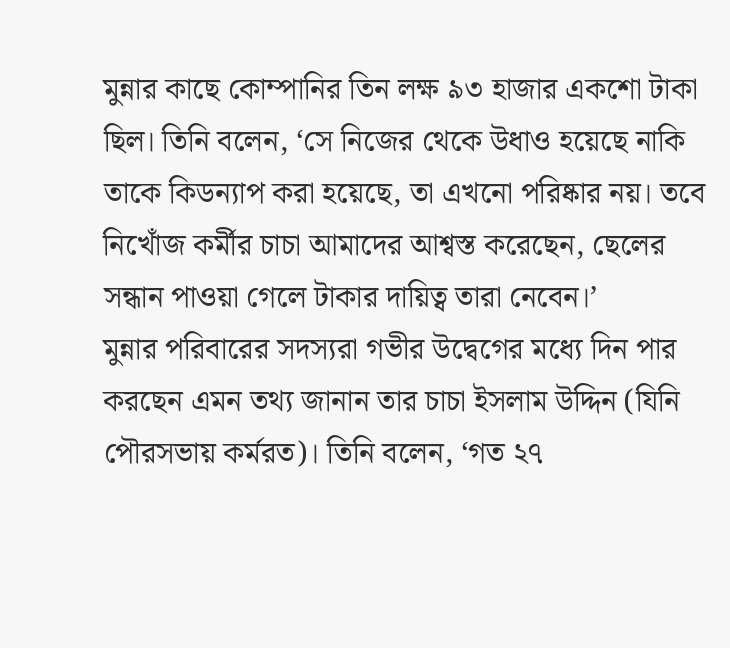মুন্নার কাছে কোম্পানির তিন লক্ষ ৯৩ হাজার একশো টাকা ছিল। তিনি বলেন, ‘সে নিজের থেকে উধাও হয়েছে নাকি তাকে কিডন্যাপ করা হয়েছে, তা এখনো পরিষ্কার নয়। তবে নিখোঁজ কর্মীর চাচা আমাদের আশ্বস্ত করেছেন, ছেলের সন্ধান পাওয়া গেলে টাকার দায়িত্ব তারা নেবেন।’
মুন্নার পরিবারের সদস্যরা গভীর উদ্বেগের মধ্যে দিন পার করছেন এমন তথ্য জানান তার চাচা ইসলাম উদ্দিন (যিনি পৌরসভায় কর্মরত)। তিনি বলেন, ‘গত ২৭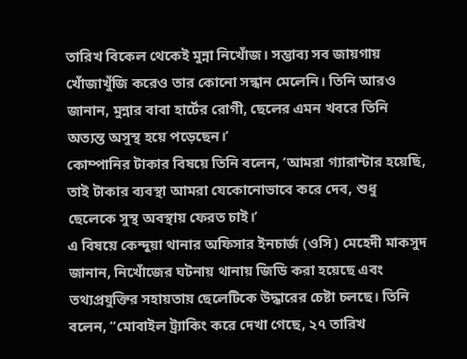তারিখ বিকেল থেকেই মুন্না নিখোঁজ। সম্ভাব্য সব জায়গায় খোঁজাখুঁজি করেও তার কোনো সন্ধান মেলেনি। তিনি আরও জানান, মুন্নার বাবা হার্টের রোগী, ছেলের এমন খবরে তিনি অত্যন্ত অসুস্থ হয়ে পড়েছেন।’
কোম্পানির টাকার বিষয়ে তিনি বলেন, ‘আমরা গ্যারান্টার হয়েছি, তাই টাকার ব্যবস্থা আমরা যেকোনোভাবে করে দেব, শুধু ছেলেকে সুস্থ অবস্থায় ফেরত চাই।’
এ বিষয়ে কেন্দুয়া থানার অফিসার ইনচার্জ (ওসি) মেহেদী মাকসুদ জানান, নিখোঁজের ঘটনায় থানায় জিডি করা হয়েছে এবং তথ্যপ্রযুক্তির সহায়তায় ছেলেটিকে উদ্ধারের চেষ্টা চলছে। তিনি বলেন, “মোবাইল ট্র্যাকিং করে দেখা গেছে, ২৭ তারিখ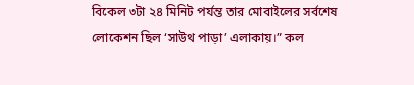বিকেল ৩টা ২৪ মিনিট পর্যন্ত তার মোবাইলের সর্বশেষ লোকেশন ছিল ‘সাউথ পাড়া’ এলাকায়।” কল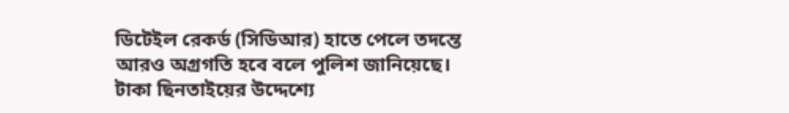ডিটেইল রেকর্ড (সিডিআর) হাতে পেলে তদন্তে আরও অগ্রগতি হবে বলে পুলিশ জানিয়েছে।
টাকা ছিনতাইয়ের উদ্দেশ্যে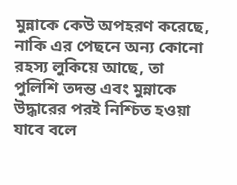মুন্নাকে কেউ অপহরণ করেছে, নাকি এর পেছনে অন্য কোনো রহস্য লুকিয়ে আছে, তা পুলিশি তদন্ত এবং মুন্নাকে উদ্ধারের পরই নিশ্চিত হওয়া যাবে বলে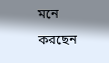মনে করছেন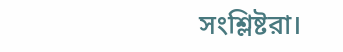সংশ্লিষ্টরা।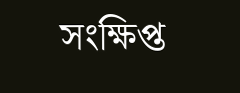সংক্ষিপ্ত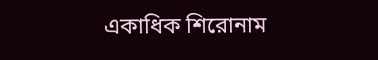একাধিক শিরোনাম